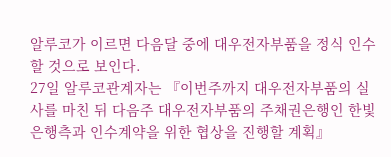알루코가 이르면 다음달 중에 대우전자부품을 정식 인수할 것으로 보인다.
27일 알루코관계자는 『이번주까지 대우전자부품의 실사를 마친 뒤 다음주 대우전자부품의 주채권은행인 한빛은행측과 인수계약을 위한 협상을 진행할 계획』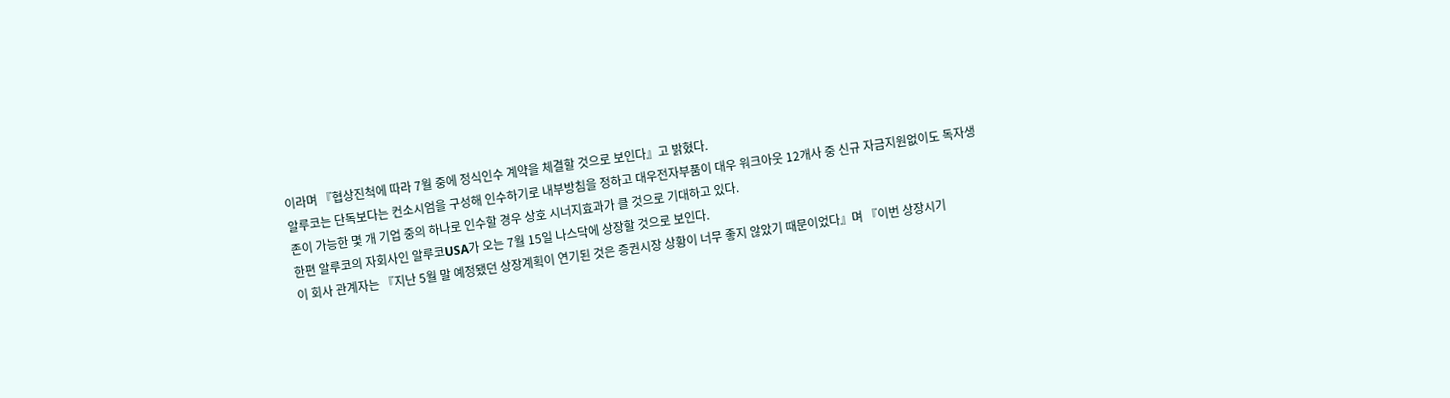이라며 『협상진척에 따라 7월 중에 정식인수 계약을 체결할 것으로 보인다』고 밝혔다.
알루코는 단독보다는 컨소시엄을 구성해 인수하기로 내부방침을 정하고 대우전자부품이 대우 워크아웃 12개사 중 신규 자금지원없이도 독자생존이 가능한 몇 개 기업 중의 하나로 인수할 경우 상호 시너지효과가 클 것으로 기대하고 있다.
한편 알루코의 자회사인 알루코USA가 오는 7월 15일 나스닥에 상장할 것으로 보인다.
이 회사 관계자는 『지난 5월 말 예정됐던 상장계획이 연기된 것은 증권시장 상황이 너무 좋지 않았기 때문이었다』며 『이번 상장시기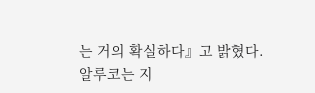는 거의 확실하다』고 밝혔다.
알루코는 지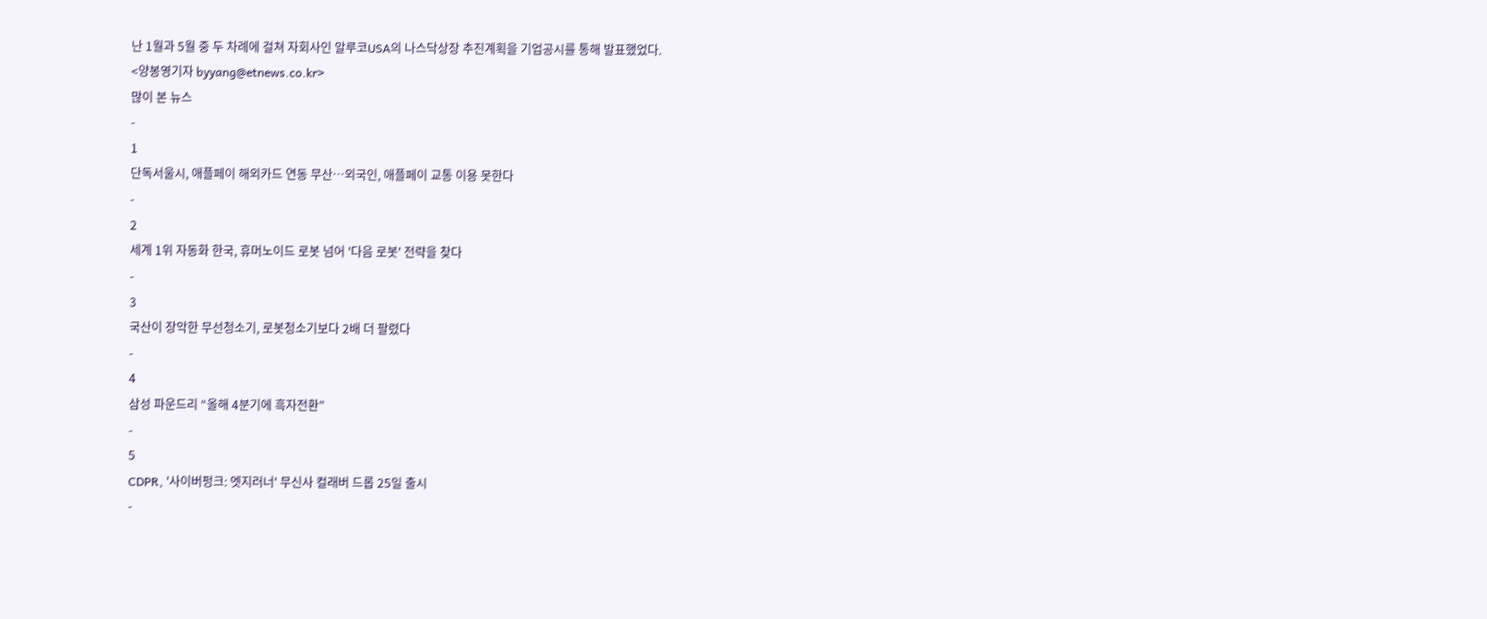난 1월과 5월 중 두 차례에 걸쳐 자회사인 알루코USA의 나스닥상장 추진계획을 기업공시를 통해 발표했었다.
<양봉영기자 byyang@etnews.co.kr>
많이 본 뉴스
-
1
단독서울시, 애플페이 해외카드 연동 무산…외국인, 애플페이 교통 이용 못한다
-
2
세계 1위 자동화 한국, 휴머노이드 로봇 넘어 '다음 로봇' 전략을 찾다
-
3
국산이 장악한 무선청소기, 로봇청소기보다 2배 더 팔렸다
-
4
삼성 파운드리 “올해 4분기에 흑자전환”
-
5
CDPR, '사이버펑크: 엣지러너' 무신사 컬래버 드롭 25일 출시
-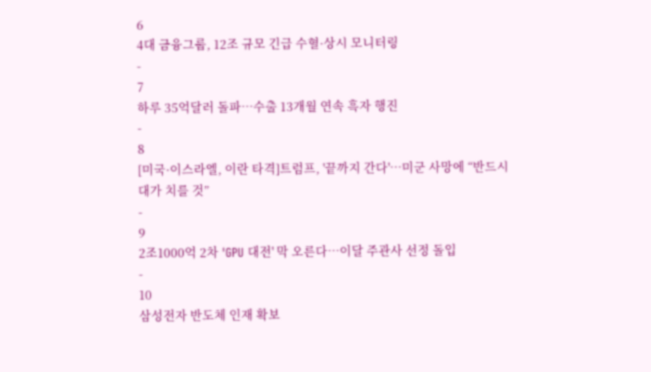6
4대 금융그룹, 12조 규모 긴급 수혈·상시 모니터링
-
7
하루 35억달러 돌파…수출 13개월 연속 흑자 행진
-
8
[미국·이스라엘, 이란 타격]트럼프, '끝까지 간다'…미군 사망에 “반드시 대가 치를 것”
-
9
2조1000억 2차 'GPU 대전' 막 오른다…이달 주관사 선정 돌입
-
10
삼성전자 반도체 인재 확보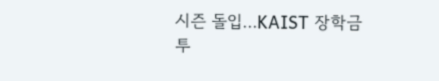시즌 돌입…KAIST 장학금 투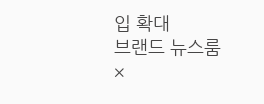입 확대
브랜드 뉴스룸
×